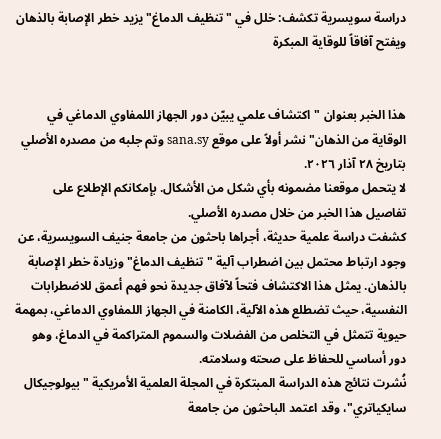دراسة سويسرية تكشف: خلل في "تنظيف الدماغ" يزيد خطر الإصابة بالذهان ويفتح آفاقاً للوقاية المبكرة


هذا الخبر بعنوان "اكتشاف علمي يبيّن دور الجهاز اللمفاوي الدماغي في الوقاية من الذهان" نشر أولاً على موقع sana.sy وتم جلبه من مصدره الأصلي بتاريخ ٢٨ آذار ٢٠٢٦.
لا يتحمل موقعنا مضمونه بأي شكل من الأشكال. بإمكانكم الإطلاع على تفاصيل هذا الخبر من خلال مصدره الأصلي.
كشفت دراسة علمية حديثة، أجراها باحثون من جامعة جنيف السويسرية، عن وجود ارتباط محتمل بين اضطراب آلية "تنظيف الدماغ" وزيادة خطر الإصابة بالذهان. يمثل هذا الاكتشاف فتحاً لآفاق جديدة نحو فهم أعمق للاضطرابات النفسية، حيث تضطلع هذه الآلية، الكامنة في الجهاز اللمفاوي الدماغي، بمهمة حيوية تتمثل في التخلص من الفضلات والسموم المتراكمة في الدماغ، وهو دور أساسي للحفاظ على صحته وسلامته.
نُشرت نتائج هذه الدراسة المبتكرة في المجلة العلمية الأمريكية "بيولوجيكال سايكياتري"، وقد اعتمد الباحثون من جامعة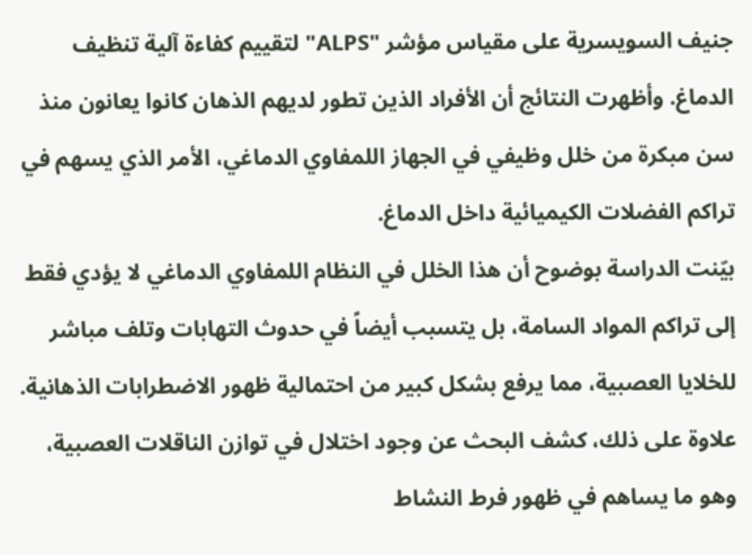جنيف السويسرية على مقياس مؤشر "ALPS" لتقييم كفاءة آلية تنظيف الدماغ. وأظهرت النتائج أن الأفراد الذين تطور لديهم الذهان كانوا يعانون منذ سن مبكرة من خلل وظيفي في الجهاز اللمفاوي الدماغي، الأمر الذي يسهم في تراكم الفضلات الكيميائية داخل الدماغ.
بيّنت الدراسة بوضوح أن هذا الخلل في النظام اللمفاوي الدماغي لا يؤدي فقط إلى تراكم المواد السامة، بل يتسبب أيضاً في حدوث التهابات وتلف مباشر للخلايا العصبية، مما يرفع بشكل كبير من احتمالية ظهور الاضطرابات الذهانية. علاوة على ذلك، كشف البحث عن وجود اختلال في توازن الناقلات العصبية، وهو ما يساهم في ظهور فرط النشاط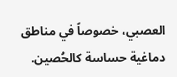العصبي، خصوصاً في مناطق دماغية حساسة كالحُصين.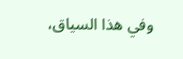وفي هذا السياق،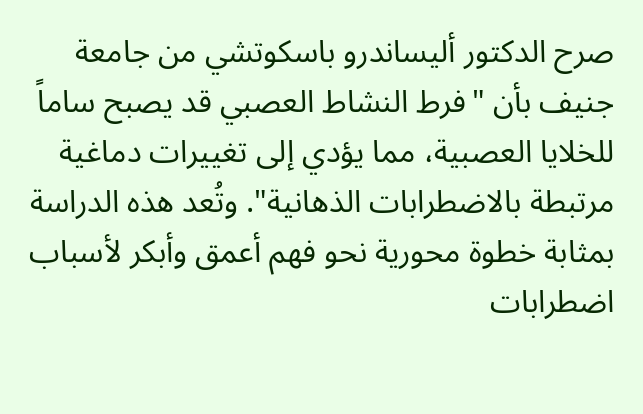صرح الدكتور أليساندرو باسكوتشي من جامعة جنيف بأن "فرط النشاط العصبي قد يصبح ساماً للخلايا العصبية، مما يؤدي إلى تغييرات دماغية مرتبطة بالاضطرابات الذهانية". وتُعد هذه الدراسة بمثابة خطوة محورية نحو فهم أعمق وأبكر لأسباب اضطرابات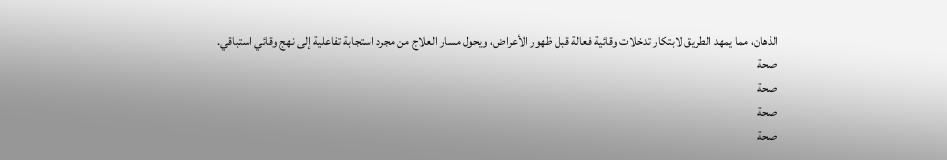الذهان، مما يمهد الطريق لابتكار تدخلات وقائية فعالة قبل ظهور الأعراض، ويحول مسار العلاج من مجرد استجابة تفاعلية إلى نهج وقائي استباقي.
صحة
صحة
صحة
صحة